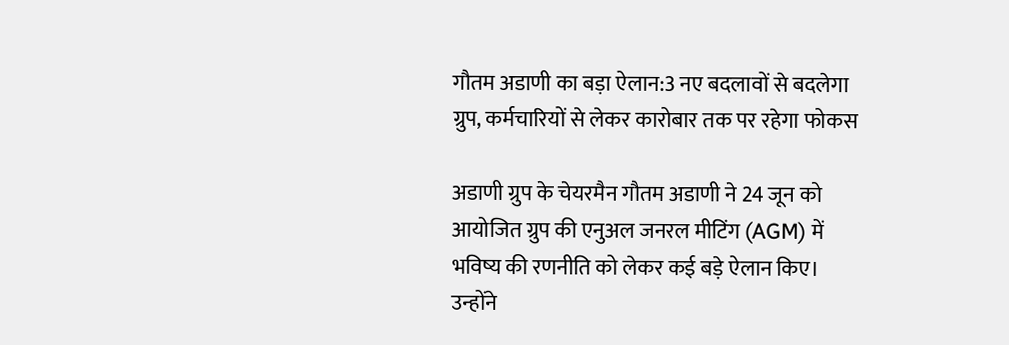गौतम अडाणी का बड़ा ऐलान:3 नए बदलावों से बदलेगा ग्रुप, कर्मचारियों से लेकर कारोबार तक पर रहेगा फोकस

अडाणी ग्रुप के चेयरमैन गौतम अडाणी ने 24 जून को आयोजित ग्रुप की एनुअल जनरल मीटिंग (AGM) में भविष्य की रणनीति को लेकर कई बड़े ऐलान किए। उन्होंने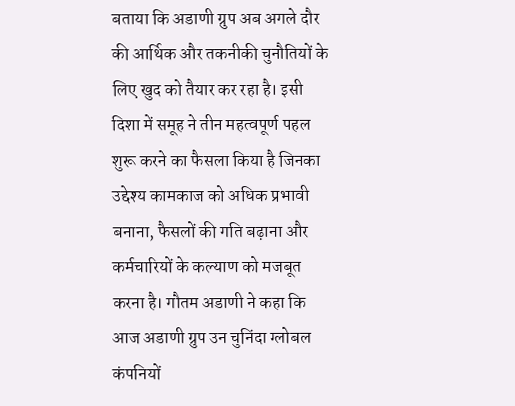बताया कि अडाणी ग्रुप अब अगले दौर की आर्थिक और तकनीकी चुनौतियों के लिए खुद को तैयार कर रहा है। इसी दिशा में समूह ने तीन महत्वपूर्ण पहल शुरू करने का फैसला किया है जिनका उद्देश्य कामकाज को अधिक प्रभावी बनाना, फैसलों की गति बढ़ाना और कर्मचारियों के कल्याण को मजबूत करना है। गौतम अडाणी ने कहा कि आज अडाणी ग्रुप उन चुनिंदा ग्लोबल कंपनियों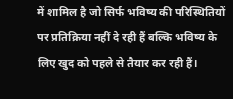में शामिल है जो सिर्फ भविष्य की परिस्थितियों पर प्रतिक्रिया नहीं दे रही हैं बल्कि भविष्य के लिए खुद को पहले से तैयार कर रही हैं।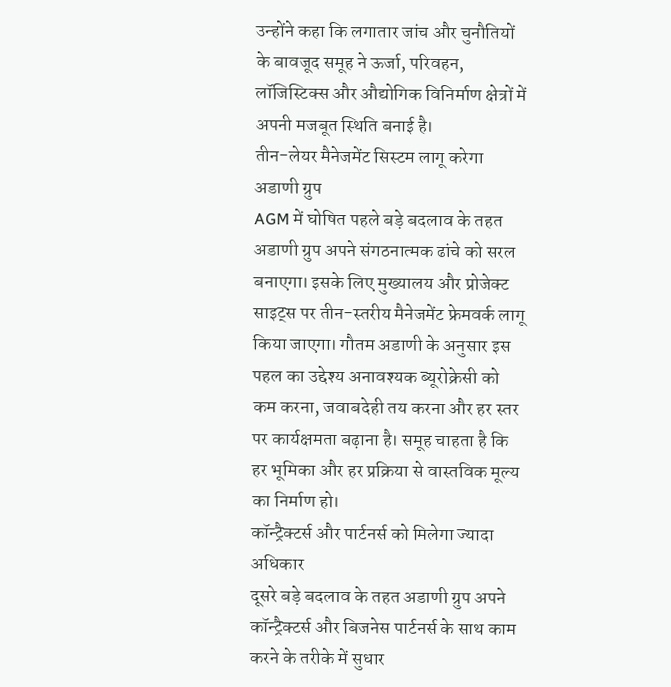उन्होंने कहा कि लगातार जांच और चुनौतियों के बावजूद समूह ने ऊर्जा, परिवहन, लॉजिस्टिक्स और औद्योगिक विनिर्माण क्षेत्रों में अपनी मजबूत स्थिति बनाई है।
तीन-लेयर मैनेजमेंट सिस्टम लागू करेगा अडाणी ग्रुप
AGM में घोषित पहले बड़े बदलाव के तहत अडाणी ग्रुप अपने संगठनात्मक ढांचे को सरल बनाएगा। इसके लिए मुख्यालय और प्रोजेक्ट साइट्स पर तीन-स्तरीय मैनेजमेंट फ्रेमवर्क लागू किया जाएगा। गौतम अडाणी के अनुसार इस पहल का उद्देश्य अनावश्यक ब्यूरोक्रेसी को कम करना, जवाबदेही तय करना और हर स्तर पर कार्यक्षमता बढ़ाना है। समूह चाहता है कि हर भूमिका और हर प्रक्रिया से वास्तविक मूल्य का निर्माण हो।
कॉन्ट्रैक्टर्स और पार्टनर्स को मिलेगा ज्यादा अधिकार
दूसरे बड़े बदलाव के तहत अडाणी ग्रुप अपने कॉन्ट्रैक्टर्स और बिजनेस पार्टनर्स के साथ काम करने के तरीके में सुधार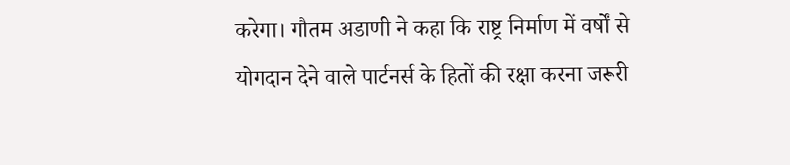करेगा। गौतम अडाणी ने कहा कि राष्ट्र निर्माण में वर्षों से योगदान देने वाले पार्टनर्स के हितों की रक्षा करना जरूरी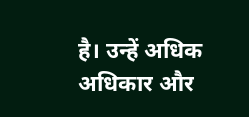है। उन्हें अधिक अधिकार और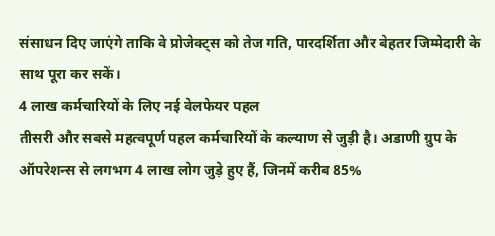संसाधन दिए जाएंगे ताकि वे प्रोजेक्ट्स को तेज गति, पारदर्शिता और बेहतर जिम्मेदारी के साथ पूरा कर सकें।
4 लाख कर्मचारियों के लिए नई वेलफेयर पहल
तीसरी और सबसे महत्वपूर्ण पहल कर्मचारियों के कल्याण से जुड़ी है। अडाणी ग्रुप के ऑपरेशन्स से लगभग 4 लाख लोग जुड़े हुए हैं, जिनमें करीब 85%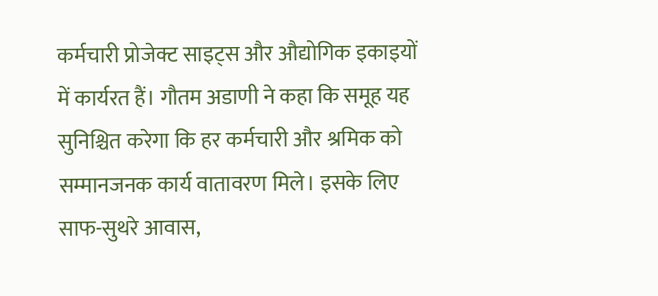कर्मचारी प्रोजेक्ट साइट्स और औद्योगिक इकाइयों में कार्यरत हैं। गौतम अडाणी ने कहा कि समूह यह सुनिश्चित करेगा कि हर कर्मचारी और श्रमिक को सम्मानजनक कार्य वातावरण मिले। इसके लिए साफ-सुथरे आवास,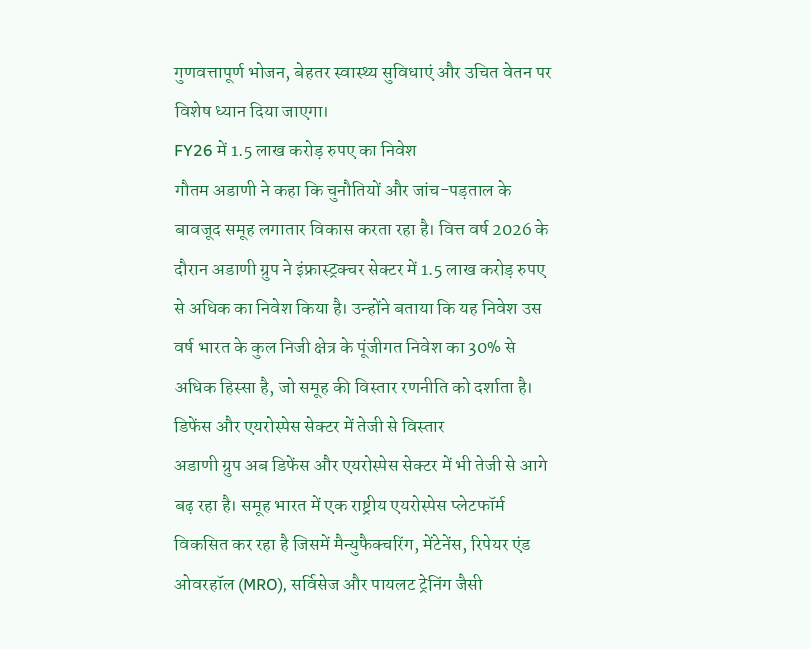गुणवत्तापूर्ण भोजन, बेहतर स्वास्थ्य सुविधाएं और उचित वेतन पर विशेष ध्यान दिया जाएगा।
FY26 में 1.5 लाख करोड़ रुपए का निवेश
गौतम अडाणी ने कहा कि चुनौतियों और जांच-पड़ताल के बावजूद समूह लगातार विकास करता रहा है। वित्त वर्ष 2026 के दौरान अडाणी ग्रुप ने इंफ्रास्ट्रक्चर सेक्टर में 1.5 लाख करोड़ रुपए से अधिक का निवेश किया है। उन्होंने बताया कि यह निवेश उस वर्ष भारत के कुल निजी क्षेत्र के पूंजीगत निवेश का 30% से अधिक हिस्सा है, जो समूह की विस्तार रणनीति को दर्शाता है।
डिफेंस और एयरोस्पेस सेक्टर में तेजी से विस्तार
अडाणी ग्रुप अब डिफेंस और एयरोस्पेस सेक्टर में भी तेजी से आगे बढ़ रहा है। समूह भारत में एक राष्ट्रीय एयरोस्पेस प्लेटफॉर्म विकसित कर रहा है जिसमें मैन्युफैक्चरिंग, मेंटेनेंस, रिपेयर एंड ओवरहॉल (MRO), सर्विसेज और पायलट ट्रेनिंग जैसी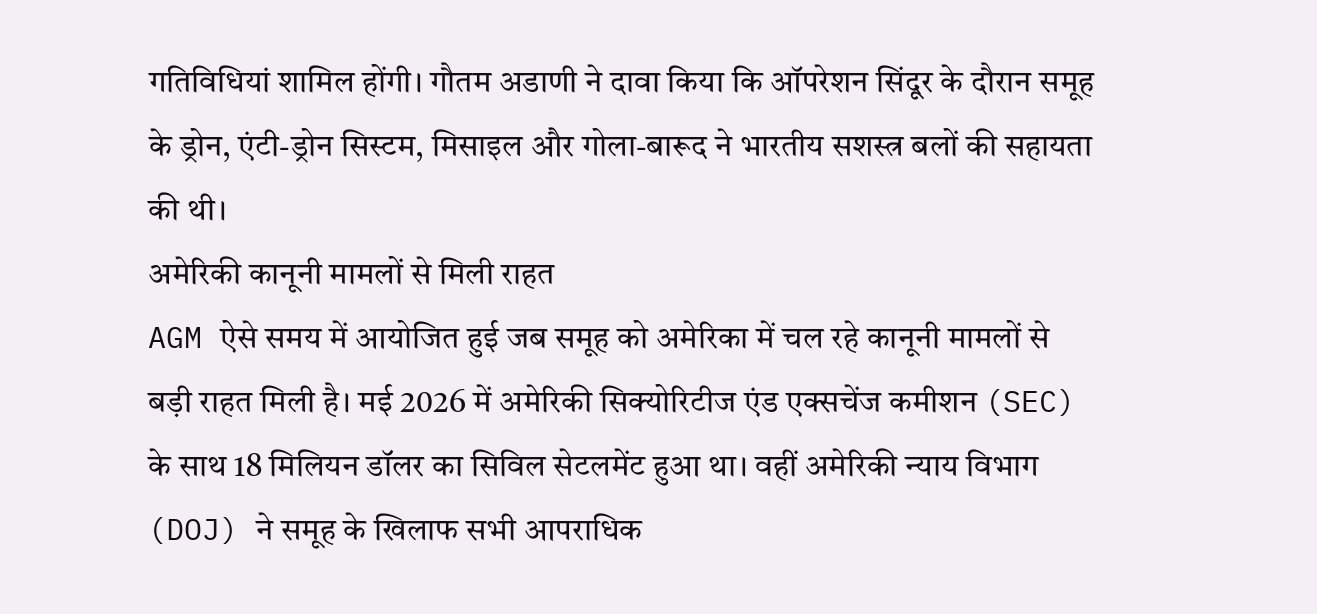गतिविधियां शामिल होंगी। गौतम अडाणी ने दावा किया कि ऑपरेशन सिंदूर के दौरान समूह के ड्रोन, एंटी-ड्रोन सिस्टम, मिसाइल और गोला-बारूद ने भारतीय सशस्त्र बलों की सहायता की थी।
अमेरिकी कानूनी मामलों से मिली राहत
AGM ऐसे समय में आयोजित हुई जब समूह को अमेरिका में चल रहे कानूनी मामलों से बड़ी राहत मिली है। मई 2026 में अमेरिकी सिक्योरिटीज एंड एक्सचेंज कमीशन (SEC) के साथ 18 मिलियन डॉलर का सिविल सेटलमेंट हुआ था। वहीं अमेरिकी न्याय विभाग (DOJ) ने समूह के खिलाफ सभी आपराधिक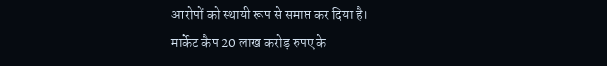आरोपों को स्थायी रूप से समाप्त कर दिया है।
मार्केट कैप 20 लाख करोड़ रुपए के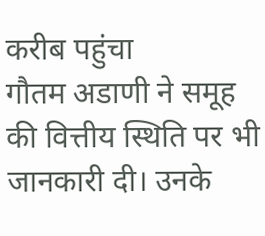करीब पहुंचा
गौतम अडाणी ने समूह की वित्तीय स्थिति पर भी जानकारी दी। उनके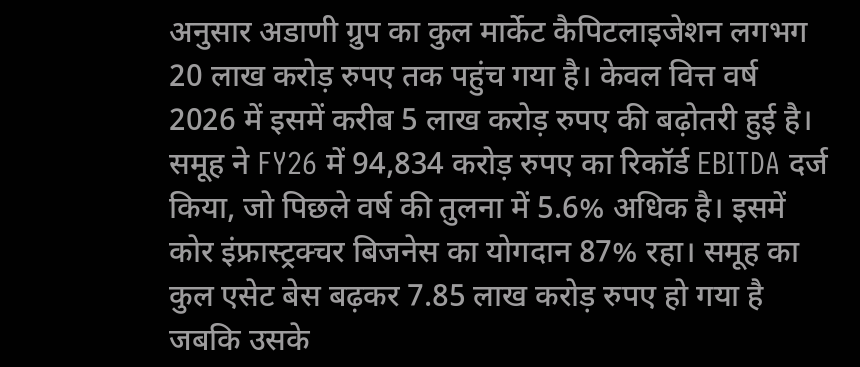अनुसार अडाणी ग्रुप का कुल मार्केट कैपिटलाइजेशन लगभग 20 लाख करोड़ रुपए तक पहुंच गया है। केवल वित्त वर्ष 2026 में इसमें करीब 5 लाख करोड़ रुपए की बढ़ोतरी हुई है। समूह ने FY26 में 94,834 करोड़ रुपए का रिकॉर्ड EBITDA दर्ज किया, जो पिछले वर्ष की तुलना में 5.6% अधिक है। इसमें कोर इंफ्रास्ट्रक्चर बिजनेस का योगदान 87% रहा। समूह का कुल एसेट बेस बढ़कर 7.85 लाख करोड़ रुपए हो गया है जबकि उसके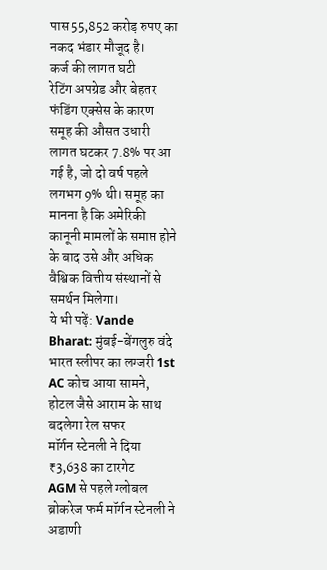पास 55,852 करोड़ रुपए का नकद भंडार मौजूद है।
कर्ज की लागत घटी
रेटिंग अपग्रेड और बेहतर फंडिंग एक्सेस के कारण समूह की औसत उधारी लागत घटकर 7.8% पर आ गई है, जो दो वर्ष पहले लगभग 9% थी। समूह का मानना है कि अमेरिकी कानूनी मामलों के समाप्त होने के बाद उसे और अधिक वैश्विक वित्तीय संस्थानों से समर्थन मिलेगा।
ये भी पढ़ें: Vande Bharat: मुंबई-बेंगलुरु वंदे भारत स्लीपर का लग्जरी 1st AC कोच आया सामने, होटल जैसे आराम के साथ बदलेगा रेल सफर
मॉर्गन स्टेनली ने दिया ₹3,638 का टारगेट
AGM से पहले ग्लोबल ब्रोकरेज फर्म मॉर्गन स्टेनली ने अडाणी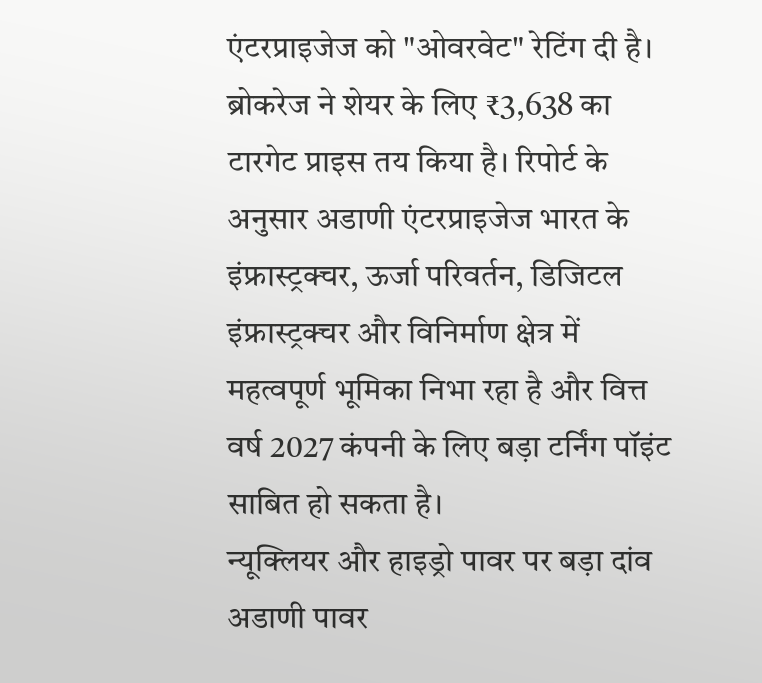एंटरप्राइजेज को "ओवरवेट" रेटिंग दी है। ब्रोकरेज ने शेयर के लिए ₹3,638 का टारगेट प्राइस तय किया है। रिपोर्ट के अनुसार अडाणी एंटरप्राइजेज भारत के इंफ्रास्ट्रक्चर, ऊर्जा परिवर्तन, डिजिटल इंफ्रास्ट्रक्चर और विनिर्माण क्षेत्र में महत्वपूर्ण भूमिका निभा रहा है और वित्त वर्ष 2027 कंपनी के लिए बड़ा टर्निंग पॉइंट साबित हो सकता है।
न्यूक्लियर और हाइड्रो पावर पर बड़ा दांव
अडाणी पावर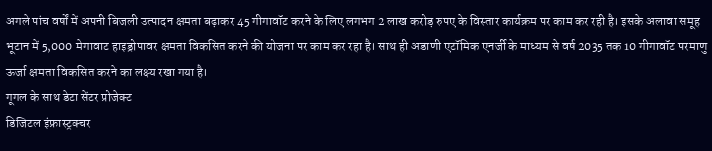अगले पांच वर्षों में अपनी बिजली उत्पादन क्षमता बढ़ाकर 45 गीगावॉट करने के लिए लगभग 2 लाख करोड़ रुपए के विस्तार कार्यक्रम पर काम कर रही है। इसके अलावा समूह भूटान में 5,000 मेगावाट हाइड्रोपावर क्षमता विकसित करने की योजना पर काम कर रहा है। साथ ही अडाणी एटॉमिक एनर्जी के माध्यम से वर्ष 2035 तक 10 गीगावॉट परमाणु ऊर्जा क्षमता विकसित करने का लक्ष्य रखा गया है।
गूगल के साथ डेटा सेंटर प्रोजेक्ट
डिजिटल इंफ्रास्ट्रक्चर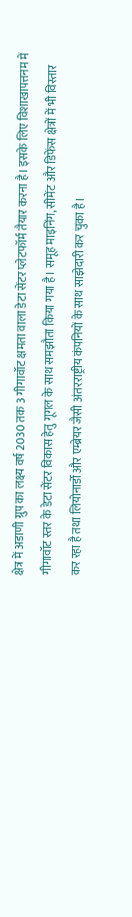क्षेत्र में अडाणी ग्रुप का लक्ष्य वर्ष 2030 तक 3 गीगावॉट क्षमता वाला डेटा सेंटर प्लेटफॉर्म तैयार करना है। इसके लिए विशाखापत्तनम में गीगावॉट स्तर के डेटा सेंटर विकास हेतु गूगल के साथ समझौता किया गया है। समूह माइनिंग, सीमेंट और डिफेंस क्षेत्रों में भी विस्तार कर रहा है तथा लियोनार्डो और एम्ब्रेयर जैसी अंतरराष्ट्रीय कंपनियों के साथ साझेदारी कर चुका है।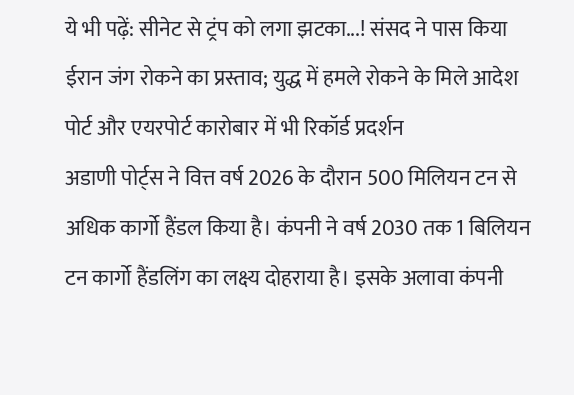ये भी पढ़ें: सीनेट से ट्रंप को लगा झटका...! संसद ने पास किया ईरान जंग रोकने का प्रस्ताव; युद्ध में हमले रोकने के मिले आदेश
पोर्ट और एयरपोर्ट कारोबार में भी रिकॉर्ड प्रदर्शन
अडाणी पोर्ट्स ने वित्त वर्ष 2026 के दौरान 500 मिलियन टन से अधिक कार्गो हैंडल किया है। कंपनी ने वर्ष 2030 तक 1 बिलियन टन कार्गो हैंडलिंग का लक्ष्य दोहराया है। इसके अलावा कंपनी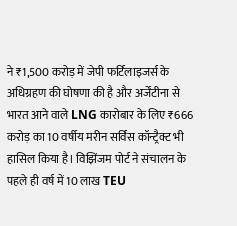ने ₹1,500 करोड़ में जेपी फर्टिलाइजर्स के अधिग्रहण की घोषणा की है और अर्जेंटीना से भारत आने वाले LNG कारोबार के लिए ₹666 करोड़ का 10 वर्षीय मरीन सर्विस कॉन्ट्रैक्ट भी हासिल किया है। विझिंजम पोर्ट ने संचालन के पहले ही वर्ष में 10 लाख TEU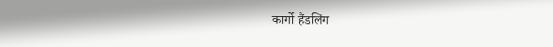कार्गो हैंडलिंग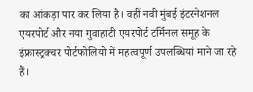का आंकड़ा पार कर लिया है। वहीं नवी मुंबई इंटरनेशनल एयरपोर्ट और नया गुवाहाटी एयरपोर्ट टर्मिनल समूह के इंफ्रास्ट्रक्चर पोर्टफोलियो में महत्वपूर्ण उपलब्धियां माने जा रहे हैं।